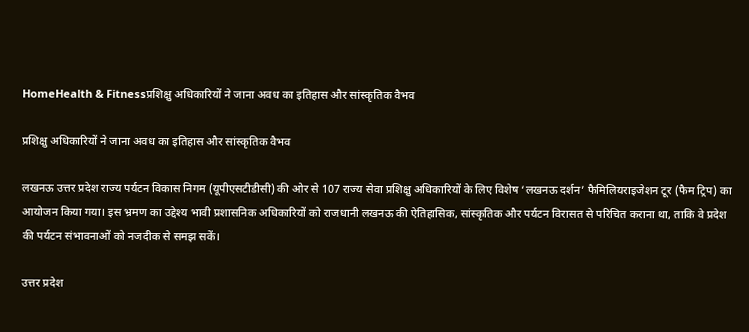HomeHealth & Fitnessप्रशिक्षु अधिकारियों ने जाना अवध का इतिहास और सांस्कृतिक वैभव

प्रशिक्षु अधिकारियों ने जाना अवध का इतिहास और सांस्कृतिक वैभव

लखनऊ उत्तर प्रदेश राज्य पर्यटन विकास निगम (यूपीएसटीडीसी) की ओर से 107 राज्य सेवा प्रशिक्षु अधिकारियों के लिए विशेष ‘लखनऊ दर्शन’ फैमिलियराइजेशन टूर (फैम ट्रिप) का आयोजन किया गया। इस भ्रमण का उद्देश्य भावी प्रशासनिक अधिकारियों को राजधानी लखनऊ की ऐतिहासिक, सांस्कृतिक और पर्यटन विरासत से परिचित कराना था, ताकि वे प्रदेश की पर्यटन संभावनाओं को नजदीक से समझ सकें।

उत्तर प्रदेश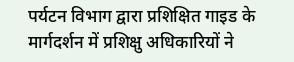पर्यटन विभाग द्वारा प्रशिक्षित गाइड के मार्गदर्शन में प्रशिक्षु अधिकारियों ने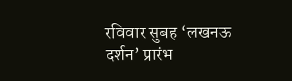रविवार सुबह ‘लखनऊ दर्शन’ प्रारंभ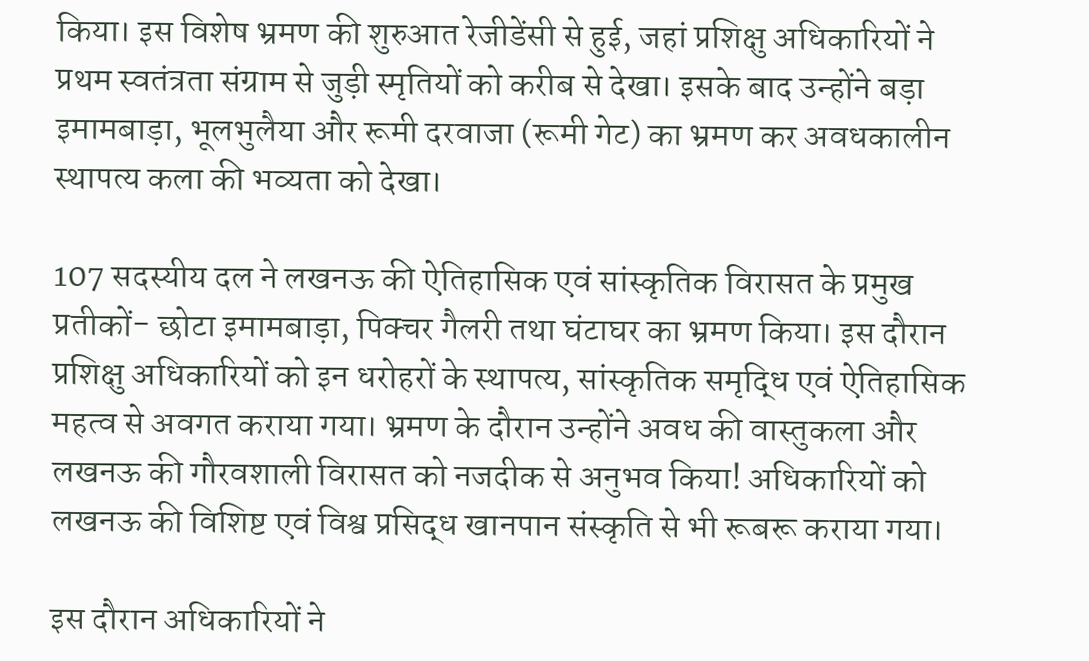किया। इस विशेष भ्रमण की शुरुआत रेजीडेंसी से हुई, जहां प्रशिक्षु अधिकारियों ने प्रथम स्वतंत्रता संग्राम से जुड़ी स्मृतियों को करीब से देखा। इसके बाद उन्होंने बड़ा इमामबाड़ा, भूलभुलैया और रूमी दरवाजा (रूमी गेट) का भ्रमण कर अवधकालीन स्थापत्य कला की भव्यता को देखा।

107 सदस्यीय दल ने लखनऊ की ऐतिहासिक एवं सांस्कृतिक विरासत के प्रमुख प्रतीकों- छोटा इमामबाड़ा, पिक्चर गैलरी तथा घंटाघर का भ्रमण किया। इस दौरान प्रशिक्षु अधिकारियों को इन धरोहरों के स्थापत्य, सांस्कृतिक समृद्धि एवं ऐतिहासिक महत्व से अवगत कराया गया। भ्रमण के दौरान उन्होंने अवध की वास्तुकला और लखनऊ की गौरवशाली विरासत को नजदीक से अनुभव किया! अधिकारियों को लखनऊ की विशिष्ट एवं विश्व प्रसिद्ध खानपान संस्कृति से भी रूबरू कराया गया।

इस दौरान अधिकारियों ने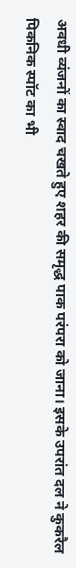अवधी व्यंजनों का स्वाद चखते हुए शहर की समृद्ध पाक परंपरा को जाना। इसके उपरांत दल ने कुकरैल पिकनिक स्पॉट का भी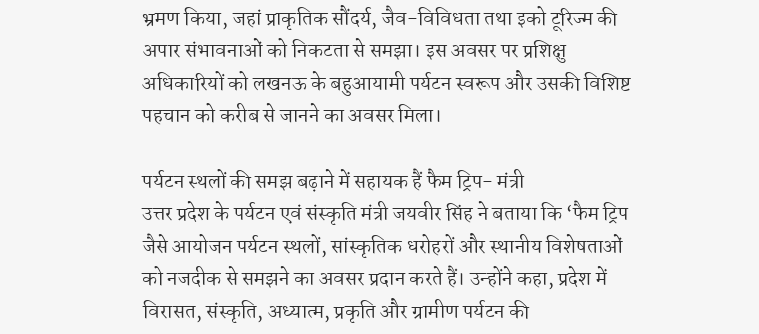भ्रमण किया, जहां प्राकृतिक सौंदर्य, जैव-विविधता तथा इको टूरिज्म की अपार संभावनाओं को निकटता से समझा। इस अवसर पर प्रशिक्षु अधिकारियों को लखनऊ के बहुआयामी पर्यटन स्वरूप और उसकी विशिष्ट पहचान को करीब से जानने का अवसर मिला।

पर्यटन स्थलों की समझ बढ़ाने में सहायक हैं फैम ट्रिप- मंत्री
उत्तर प्रदेश के पर्यटन एवं संस्कृति मंत्री जयवीर सिंह ने बताया कि ‘फैम ट्रिप जैसे आयोजन पर्यटन स्थलों, सांस्कृतिक धरोहरों और स्थानीय विशेषताओं को नजदीक से समझने का अवसर प्रदान करते हैं। उन्होंने कहा, प्रदेश में विरासत, संस्कृति, अध्यात्म, प्रकृति और ग्रामीण पर्यटन की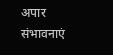अपार संभावनाएं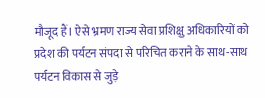मौजूद हैं। ऐसे भ्रमण राज्य सेवा प्रशिक्षु अधिकारियों को प्रदेश की पर्यटन संपदा से परिचित कराने के साथ-साथ पर्यटन विकास से जुड़े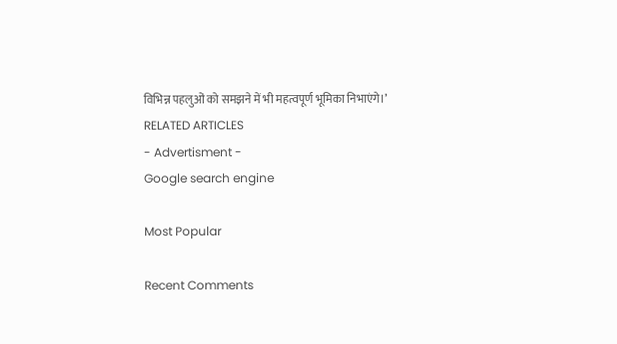विभिन्न पहलुओं को समझने में भी महत्वपूर्ण भूमिका निभाएंगे।’
RELATED ARTICLES
- Advertisment -
Google search engine

Most Popular

Recent Comments